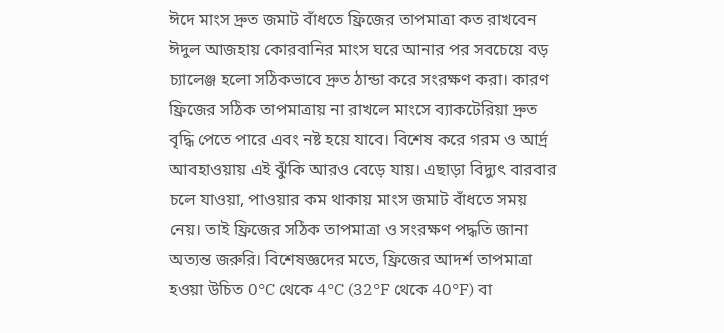ঈদে মাংস দ্রুত জমাট বাঁধতে ফ্রিজের তাপমাত্রা কত রাখবেন
ঈদুল আজহায় কোরবানির মাংস ঘরে আনার পর সবচেয়ে বড় চ্যালেঞ্জ হলো সঠিকভাবে দ্রুত ঠান্ডা করে সংরক্ষণ করা। কারণ ফ্রিজের সঠিক তাপমাত্রায় না রাখলে মাংসে ব্যাকটেরিয়া দ্রুত বৃদ্ধি পেতে পারে এবং নষ্ট হয়ে যাবে। বিশেষ করে গরম ও আর্দ্র আবহাওয়ায় এই ঝুঁকি আরও বেড়ে যায়। এছাড়া বিদ্যুৎ বারবার চলে যাওয়া, পাওয়ার কম থাকায় মাংস জমাট বাঁধতে সময় নেয়। তাই ফ্রিজের সঠিক তাপমাত্রা ও সংরক্ষণ পদ্ধতি জানা অত্যন্ত জরুরি। বিশেষজ্ঞদের মতে, ফ্রিজের আদর্শ তাপমাত্রা হওয়া উচিত 0°C থেকে 4°C (32°F থেকে 40°F) বা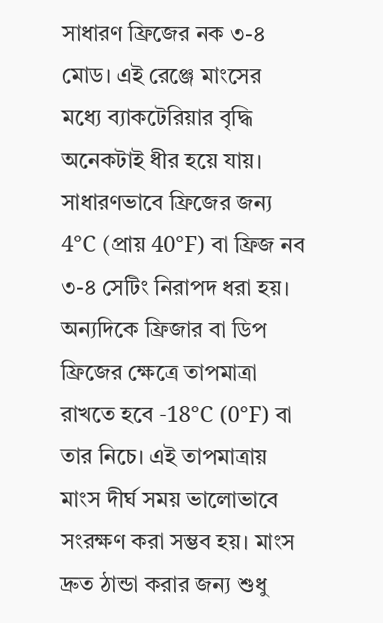সাধারণ ফ্রিজের নক ৩-৪ মোড। এই রেঞ্জে মাংসের মধ্যে ব্যাকটেরিয়ার বৃদ্ধি অনেকটাই ধীর হয়ে যায়। সাধারণভাবে ফ্রিজের জন্য 4°C (প্রায় 40°F) বা ফ্রিজ নব ৩-৪ সেটিং নিরাপদ ধরা হয়। অন্যদিকে ফ্রিজার বা ডিপ ফ্রিজের ক্ষেত্রে তাপমাত্রা রাখতে হবে -18°C (0°F) বা তার নিচে। এই তাপমাত্রায় মাংস দীর্ঘ সময় ভালোভাবে সংরক্ষণ করা সম্ভব হয়। মাংস দ্রুত ঠান্ডা করার জন্য শুধু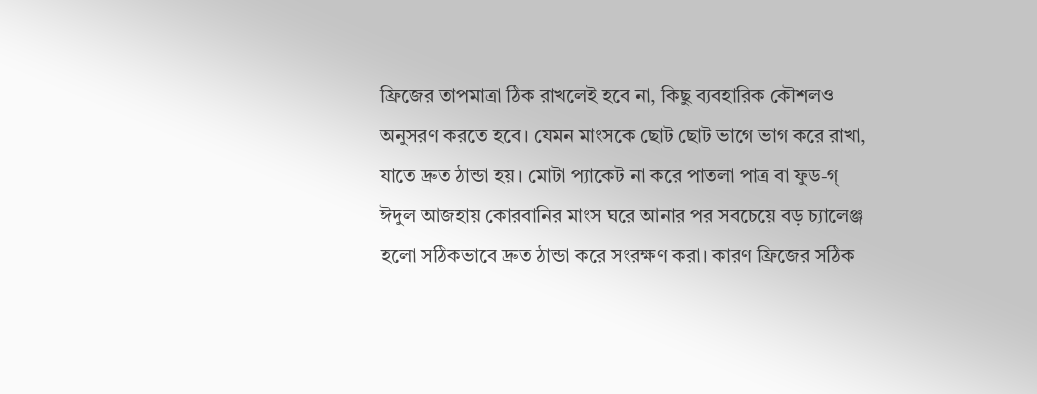ফ্রিজের তাপমাত্রা ঠিক রাখলেই হবে না, কিছু ব্যবহারিক কৌশলও অনুসরণ করতে হবে। যেমন মাংসকে ছোট ছোট ভাগে ভাগ করে রাখা, যাতে দ্রুত ঠান্ডা হয়। মোটা প্যাকেট না করে পাতলা পাত্র বা ফুড-গ্
ঈদুল আজহায় কোরবানির মাংস ঘরে আনার পর সবচেয়ে বড় চ্যালেঞ্জ হলো সঠিকভাবে দ্রুত ঠান্ডা করে সংরক্ষণ করা। কারণ ফ্রিজের সঠিক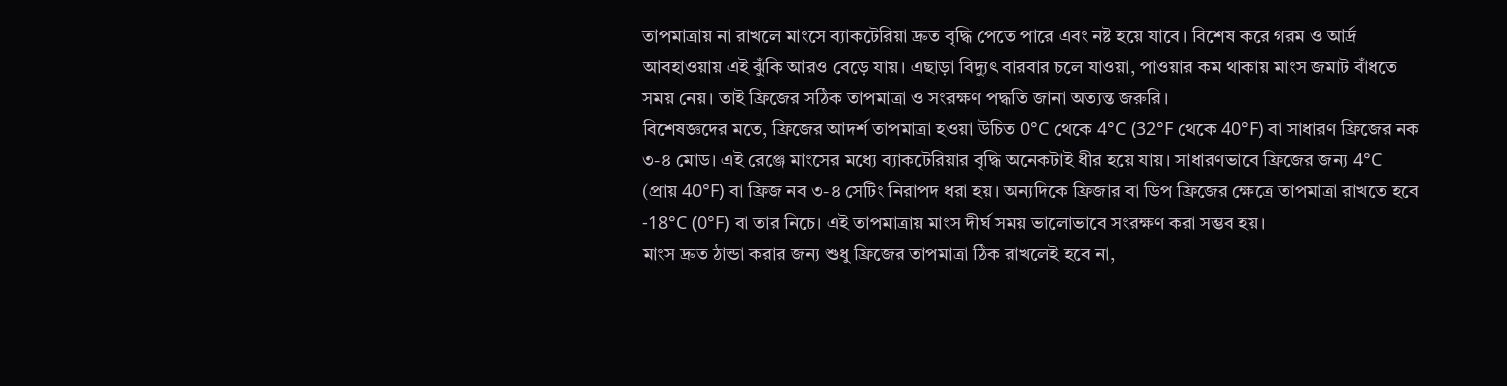তাপমাত্রায় না রাখলে মাংসে ব্যাকটেরিয়া দ্রুত বৃদ্ধি পেতে পারে এবং নষ্ট হয়ে যাবে। বিশেষ করে গরম ও আর্দ্র আবহাওয়ায় এই ঝুঁকি আরও বেড়ে যায়। এছাড়া বিদ্যুৎ বারবার চলে যাওয়া, পাওয়ার কম থাকায় মাংস জমাট বাঁধতে সময় নেয়। তাই ফ্রিজের সঠিক তাপমাত্রা ও সংরক্ষণ পদ্ধতি জানা অত্যন্ত জরুরি।
বিশেষজ্ঞদের মতে, ফ্রিজের আদর্শ তাপমাত্রা হওয়া উচিত 0°C থেকে 4°C (32°F থেকে 40°F) বা সাধারণ ফ্রিজের নক ৩-৪ মোড। এই রেঞ্জে মাংসের মধ্যে ব্যাকটেরিয়ার বৃদ্ধি অনেকটাই ধীর হয়ে যায়। সাধারণভাবে ফ্রিজের জন্য 4°C (প্রায় 40°F) বা ফ্রিজ নব ৩-৪ সেটিং নিরাপদ ধরা হয়। অন্যদিকে ফ্রিজার বা ডিপ ফ্রিজের ক্ষেত্রে তাপমাত্রা রাখতে হবে -18°C (0°F) বা তার নিচে। এই তাপমাত্রায় মাংস দীর্ঘ সময় ভালোভাবে সংরক্ষণ করা সম্ভব হয়।
মাংস দ্রুত ঠান্ডা করার জন্য শুধু ফ্রিজের তাপমাত্রা ঠিক রাখলেই হবে না,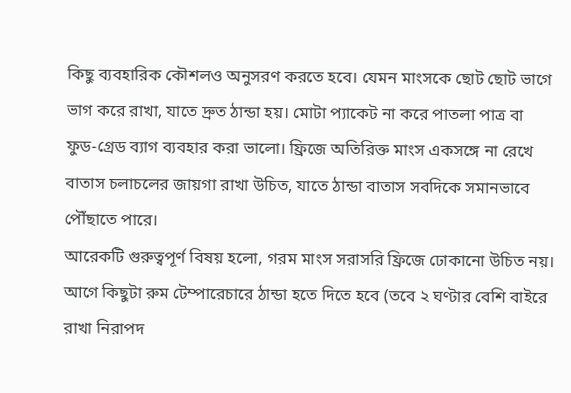কিছু ব্যবহারিক কৌশলও অনুসরণ করতে হবে। যেমন মাংসকে ছোট ছোট ভাগে ভাগ করে রাখা, যাতে দ্রুত ঠান্ডা হয়। মোটা প্যাকেট না করে পাতলা পাত্র বা ফুড-গ্রেড ব্যাগ ব্যবহার করা ভালো। ফ্রিজে অতিরিক্ত মাংস একসঙ্গে না রেখে বাতাস চলাচলের জায়গা রাখা উচিত, যাতে ঠান্ডা বাতাস সবদিকে সমানভাবে পৌঁছাতে পারে।
আরেকটি গুরুত্বপূর্ণ বিষয় হলো, গরম মাংস সরাসরি ফ্রিজে ঢোকানো উচিত নয়। আগে কিছুটা রুম টেম্পারেচারে ঠান্ডা হতে দিতে হবে (তবে ২ ঘণ্টার বেশি বাইরে রাখা নিরাপদ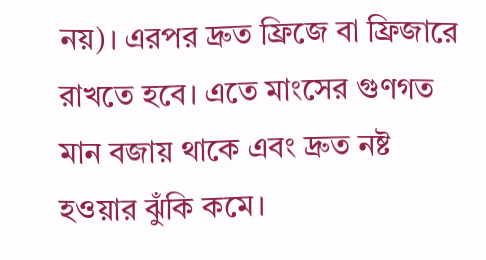নয়)। এরপর দ্রুত ফ্রিজে বা ফ্রিজারে রাখতে হবে। এতে মাংসের গুণগত মান বজায় থাকে এবং দ্রুত নষ্ট হওয়ার ঝুঁকি কমে।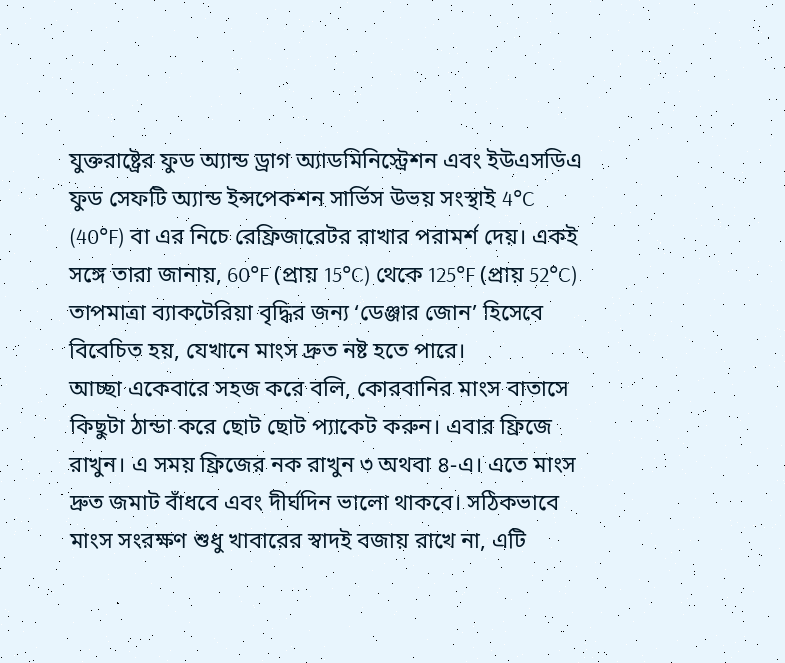যুক্তরাষ্ট্রের ফুড অ্যান্ড ড্রাগ অ্যাডমিনিস্ট্রেশন এবং ইউএসডিএ ফুড সেফটি অ্যান্ড ইন্সপেকশন সার্ভিস উভয় সংস্থাই 4°C (40°F) বা এর নিচে রেফ্রিজারেটর রাখার পরামর্শ দেয়। একই সঙ্গে তারা জানায়, 60°F (প্রায় 15°C) থেকে 125°F (প্রায় 52°C) তাপমাত্রা ব্যাকটেরিয়া বৃদ্ধির জন্য ‘ডেঞ্জার জোন’ হিসেবে বিবেচিত হয়, যেখানে মাংস দ্রুত নষ্ট হতে পারে।
আচ্ছা একেবারে সহজ করে বলি, কোরবানির মাংস বাতাসে কিছুটা ঠান্ডা করে ছোট ছোট প্যাকেট করুন। এবার ফ্রিজে রাখুন। এ সময় ফ্রিজের নক রাখুন ৩ অথবা ৪-এ। এতে মাংস দ্রুত জমাট বাঁধবে এবং দীর্ঘদিন ভালো থাকবে। সঠিকভাবে মাংস সংরক্ষণ শুধু খাবারের স্বাদই বজায় রাখে না, এটি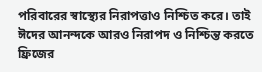পরিবারের স্বাস্থ্যের নিরাপত্তাও নিশ্চিত করে। তাই ঈদের আনন্দকে আরও নিরাপদ ও নিশ্চিন্ত করতে ফ্রিজের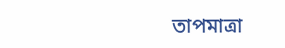তাপমাত্রা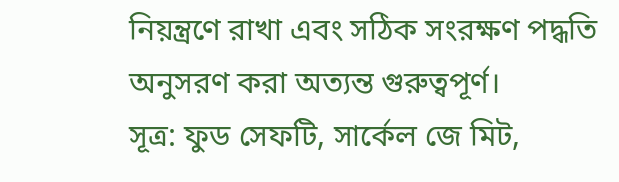নিয়ন্ত্রণে রাখা এবং সঠিক সংরক্ষণ পদ্ধতি অনুসরণ করা অত্যন্ত গুরুত্বপূর্ণ।
সূত্র: ফুড সেফটি, সার্কেল জে মিট,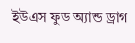ইউএস ফুড অ্যান্ড ড্রাগ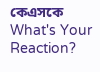কেএসকে
What's Your Reaction?